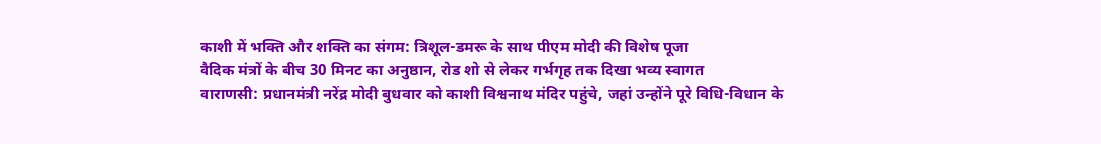काशी में भक्ति और शक्ति का संगम: त्रिशूल-डमरू के साथ पीएम मोदी की विशेष पूजा
वैदिक मंत्रों के बीच 30 मिनट का अनुष्ठान, रोड शो से लेकर गर्भगृह तक दिखा भव्य स्वागत
वाराणसी: प्रधानमंत्री नरेंद्र मोदी बुधवार को काशी विश्वनाथ मंदिर पहुंचे, जहां उन्होंने पूरे विधि-विधान के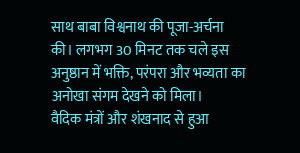साथ बाबा विश्वनाथ की पूजा-अर्चना की। लगभग 30 मिनट तक चले इस अनुष्ठान में भक्ति, परंपरा और भव्यता का अनोखा संगम देखने को मिला।
वैदिक मंत्रों और शंखनाद से हुआ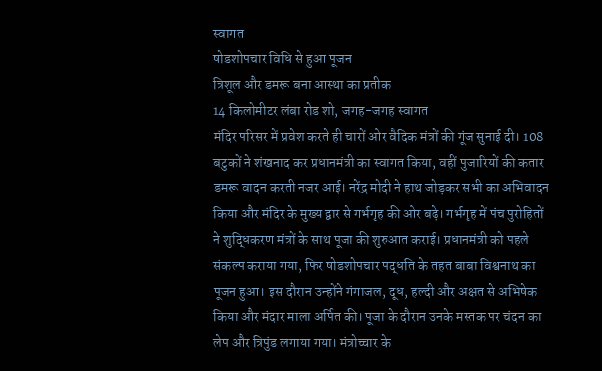स्वागत
षोडशोपचार विधि से हुआ पूजन
त्रिशूल और डमरू बना आस्था का प्रतीक
14 किलोमीटर लंबा रोड शो, जगह-जगह स्वागत
मंदिर परिसर में प्रवेश करते ही चारों ओर वैदिक मंत्रों की गूंज सुनाई दी। 108 बटुकों ने शंखनाद कर प्रधानमंत्री का स्वागत किया, वहीं पुजारियों की कतार डमरू वादन करती नजर आई। नरेंद्र मोदी ने हाथ जोड़कर सभी का अभिवादन किया और मंदिर के मुख्य द्वार से गर्भगृह की ओर बढ़े। गर्भगृह में पंच पुरोहितों ने शुद्धिकरण मंत्रों के साथ पूजा की शुरुआत कराई। प्रधानमंत्री को पहले संकल्प कराया गया, फिर षोडशोपचार पद्धति के तहत बाबा विश्वनाथ का पूजन हुआ। इस दौरान उन्होंने गंगाजल, दूध, हल्दी और अक्षत से अभिषेक किया और मंदार माला अर्पित की। पूजा के दौरान उनके मस्तक पर चंदन का लेप और त्रिपुंड लगाया गया। मंत्रोच्चार के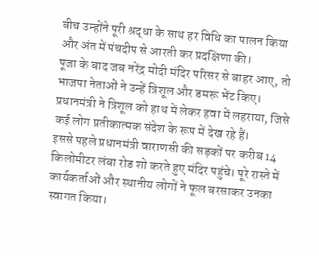बीच उन्होंने पूरी श्रद्धा के साथ हर विधि का पालन किया और अंत में पंचदीप से आरती कर प्रदक्षिणा की।
पूजा के बाद जब नरेंद्र मोदी मंदिर परिसर से बाहर आए, तो भाजपा नेताओं ने उन्हें त्रिशूल और डमरू भेंट किए। प्रधानमंत्री ने त्रिशूल को हाथ में लेकर हवा में लहराया, जिसे कई लोग प्रतीकात्मक संदेश के रूप में देख रहे हैं।
इससे पहले प्रधानमंत्री वाराणसी की सड़कों पर करीब 14 किलोमीटर लंबा रोड शो करते हुए मंदिर पहुंचे। पूरे रास्ते में कार्यकर्ताओं और स्थानीय लोगों ने फूल बरसाकर उनका स्वागत किया।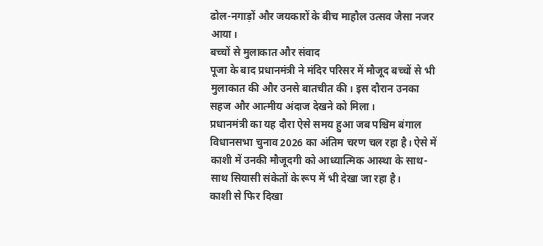ढोल-नगाड़ों और जयकारों के बीच माहौल उत्सव जैसा नजर आया।
बच्चों से मुलाकात और संवाद
पूजा के बाद प्रधानमंत्री ने मंदिर परिसर में मौजूद बच्चों से भी मुलाकात की और उनसे बातचीत की। इस दौरान उनका सहज और आत्मीय अंदाज देखने को मिला।
प्रधानमंत्री का यह दौरा ऐसे समय हुआ जब पश्चिम बंगाल विधानसभा चुनाव 2026 का अंतिम चरण चल रहा है। ऐसे में काशी में उनकी मौजूदगी को आध्यात्मिक आस्था के साथ-साथ सियासी संकेतों के रूप में भी देखा जा रहा है।
काशी से फिर दिखा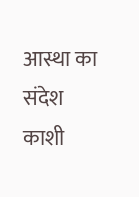आस्था का संदेश
काशी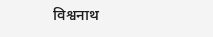विश्वनाथ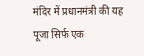मंदिर में प्रधानमंत्री की यह पूजा सिर्फ एक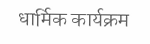धार्मिक कार्यक्रम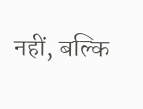नहीं, बल्कि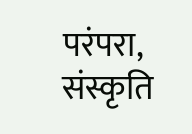परंपरा, संस्कृति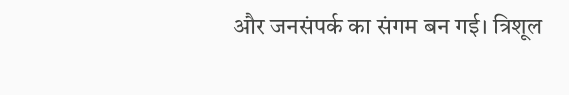और जनसंपर्क का संगम बन गई। त्रिशूल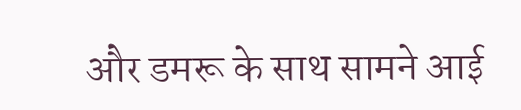और डमरू के साथ सामने आई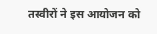तस्वीरों ने इस आयोजन को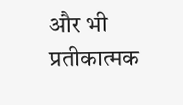और भी प्रतीकात्मक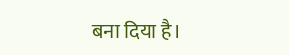बना दिया है।